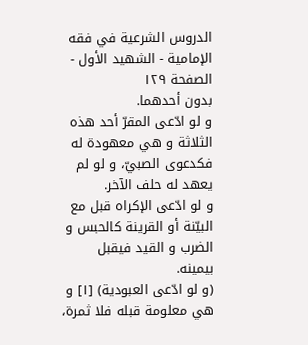الدروس الشرعية في فقه الإمامية - الشهيد الأول - الصفحة ١٢٩
بدون أحدهما.
و لو ادّعى المقرّ أحد هذه الثلاثة و هي معهودة له فكدعوى الصبيّ، و لو لم يعهد له حلف الآخر.
و لو ادّعى الإكراه قبل مع البيّنة أو القرينة كالحبس و الضرب و القيد فيقبل بيمينه.
(و لو ادّعى العبودية) [١] و هي معلومة قبله فلا ثمرة،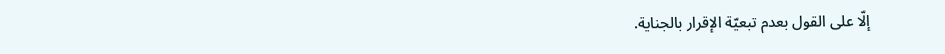إلّا على القول بعدم تبعيّة الإقرار بالجناية.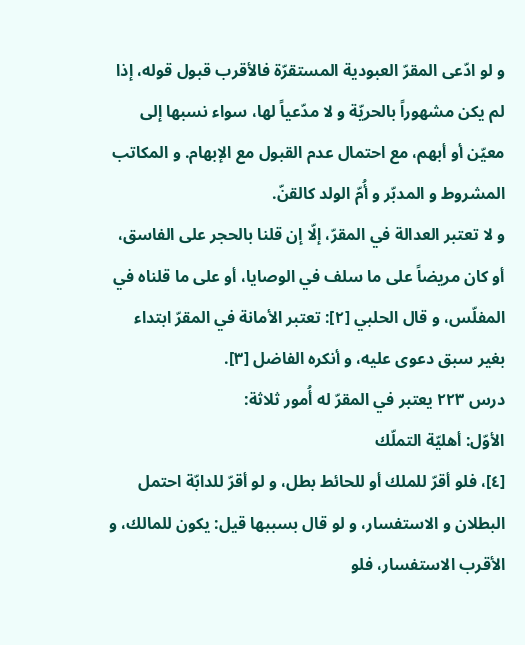و لو ادّعى المقرّ العبودية المستقرّة فالأقرب قبول قوله، إذا لم يكن مشهوراً بالحريّة و لا مدّعياً لها، سواء نسبها إلى معيّن أو أبهم، مع احتمال عدم القبول مع الإبهام. و المكاتب المشروط و المدبّر و أُمّ الولد كالقنّ.
و لا تعتبر العدالة في المقرّ، إلّا إن قلنا بالحجر على الفاسق، أو كان مريضاً على ما سلف في الوصايا، أو على ما قلناه في المفلّس، و قال الحلبي [٢]: تعتبر الأمانة في المقرّ ابتداء بغير سبق دعوى عليه، و أنكره الفاضل [٣].
درس ٢٢٣ يعتبر في المقرّ له أُمور ثلاثة:
الأوّل: أهليّة التملّك
[٤]، فلو أقرّ للملك أو للحائط بطل، و لو أقرّ للدابّة احتمل البطلان و الاستفسار، و لو قال بسببها قيل: يكون للمالك، و الأقرب الاستفسار، فلو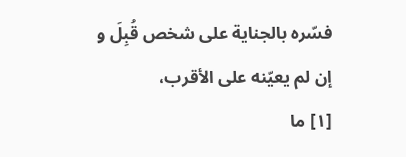فسّره بالجناية على شخص قُبِلَ و إن لم يعيّنه على الأقرب،
[١] ما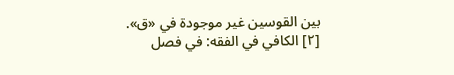بين القوسين غير موجودة في «ق».
[٢] الكافي في الفقه: في فصل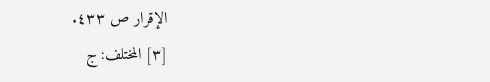الإقرار ص ٤٣٣.
[٣] المختلف: ج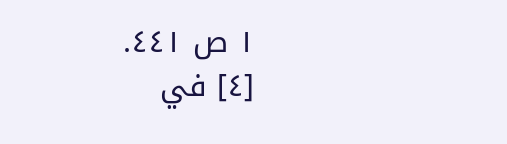١ ص ٤٤١.
[٤] في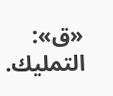«ق»: التمليك.